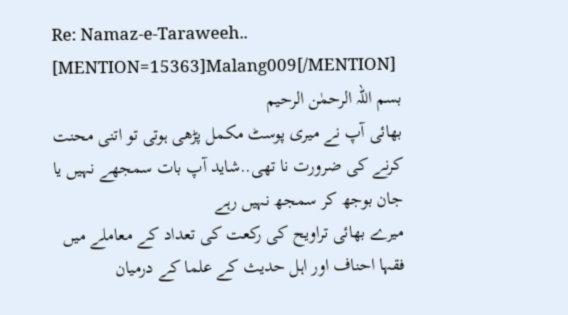Re: Namaz-e-Taraweeh..
[MENTION=15363]Malang009[/MENTION]
بسم اللہ الرحمٰن الرحیم
بھائی آپ نے میری پوسٹ مکمل پڑھی ہوتی تو اتنی محنت کرنے کی ضرورت نا تھی..شاید آپ بات سمجھے نہیں یا جان بوجھ کر سمجھ نہیں رہے
میرے بھائی تراویح کی رکعت کی تعداد کے معاملے میں فقہا احناف اور اہل حدیث کے علما کے درمیان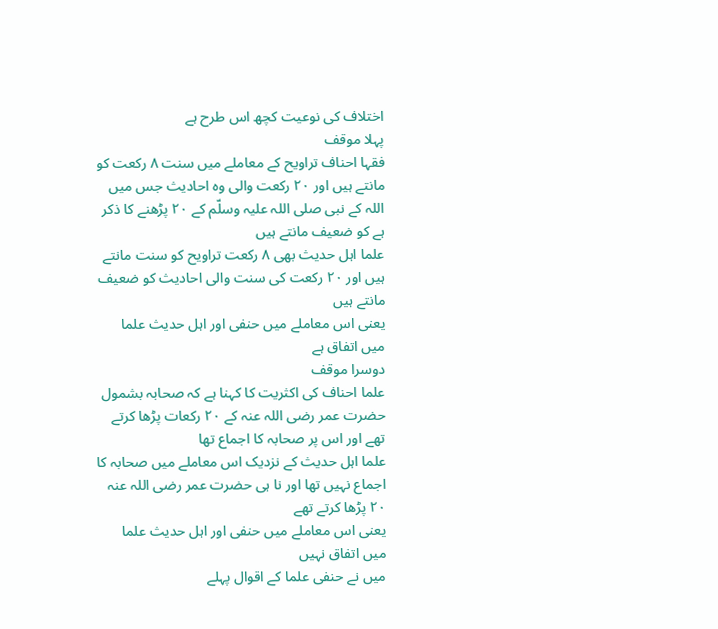اختلاف کی نوعیت کچھ اس طرح ہے
پہلا موقف
فقہا احناف تراویح کے معاملے میں سنت ٨ رکعت کو مانتے ہیں اور ٢٠ رکعت والی وہ احادیث جس میں اللہ کے نبی صلی اللہ علیہ وسلّم کے ٢٠ پڑھنے کا ذکر ہے کو ضعیف مانتے ہیں
علما اہل حدیث بھی ٨ رکعت تراویح کو سنت مانتے ہیں اور ٢٠ رکعت کی سنت والی احادیث کو ضعیف مانتے ہیں
یعنی اس معاملے میں حنفی اور اہل حدیث علما میں اتفاق ہے
دوسرا موقف
علما احناف کی اکثریت کا کہنا ہے کہ صحابہ بشمول حضرت عمر رضی اللہ عنہ کے ٢٠ رکعات پڑھا کرتے تھے اور اس پر صحابہ کا اجماع تھا
علما اہل حدیث کے نزدیک اس معاملے میں صحابہ کا اجماع نہیں تھا اور نا ہی حضرت عمر رضی اللہ عنہ ٢٠ پڑھا کرتے تھے
یعنی اس معاملے میں حنفی اور اہل حدیث علما میں اتفاق نہیں
میں نے حنفی علما کے اقوال پہلے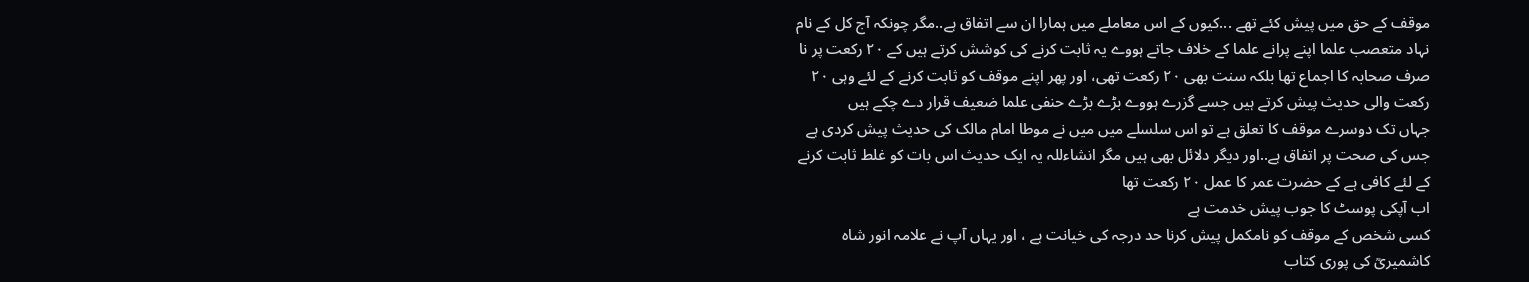موقف کے حق میں پیش کئے تھے ...کیوں کے اس معاملے میں ہمارا ان سے اتفاق ہے..مگر چونکہ آج کل کے نام نہاد متعصب علما اپنے پرانے علما کے خلاف جاتے ہووے یہ ثابت کرنے کی کوشش کرتے ہیں کے ٢٠ رکعت پر نا صرف صحابہ کا اجماع تھا بلکہ سنت بھی ٢٠ رکعت تھی، اور پھر اپنے موقف کو ثابت کرنے کے لئے وہی ٢٠ رکعت والی حدیث پیش کرتے ہیں جسے گزرے ہووے بڑے بڑے حنفی علما ضعیف قرار دے چکے ہیں
جہاں تک دوسرے موقف کا تعلق ہے تو اس سلسلے میں میں نے موطا امام مالک کی حدیث پیش کردی ہے جس کی صحت پر اتفاق ہے..اور دیگر دلائل بھی ہیں مگر انشاءللہ یہ ایک حدیث اس بات کو غلط ثابت کرنے کے لئے کافی ہے کے حضرت عمر کا عمل ٢٠ رکعت تھا
اب آپکی پوسٹ کا جوب پیش خدمت ہے
کسی شخص کے موقف کو نامکمل پیش کرنا حد درجہ کی خیانت ہے ، اور یہاں آپ نے علامہ انور شاہ کاشمیریؒ کی پوری کتاب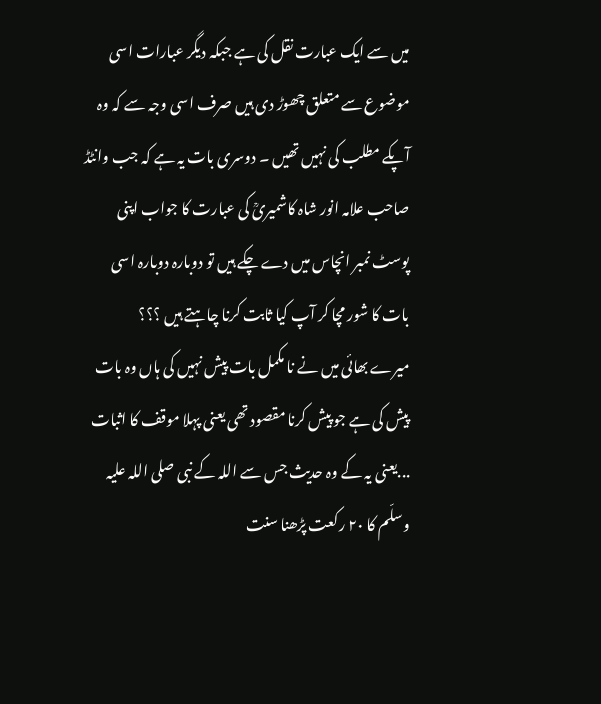میں سے ایک عبارت نقل کی ہے جبکہ دیگر عبارات اسی موضوع سے متعلق چھوڑ دی ہیں صرف اسی وجہ سے کہ وہ آپکے مطلب کی نہیں تھیں ۔ دوسری بات یہ ہے کہ جب وانٹڈ صاحب علامہ انور شاہ کاشمیریؒ کی عبارت کا جواب اپنی پوسٹ نمبر انچاس میں دے چکے ہیں تو دوبارہ دوبارہ اسی بات کا شور مچا کر آپ کیا ثابت کرنا چاہتے ہیں ؟؟؟
میرے بھائی میں نے نا مکمل بات پیش نہیں کی ہاں وہ بات پیش کی ہے جو پیش کرنا مقصود تھی یعنی پہلا موقف کا اثبات ...یعنی یہ کے وہ حدیث جس سے اللہ کے نبی صلی اللہ علیہ وسلّم کا ٢٠ رکعت پڑھنا سنت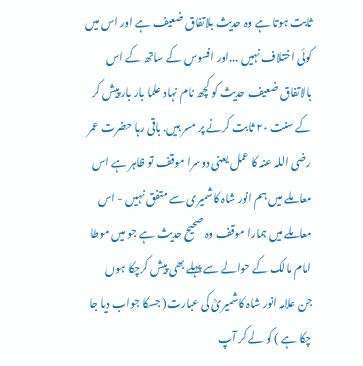ثابت ہوتا ہے وہ حدیث بلاتفاق ضعیف ہے اور اس میں کوئی اختلاف نہیں ...اور افسوس کے ساتھ کے اس بالاتفاق ضعیف حدیث کو کچھ نام نہاد علما بار بار پیش کر کے سنت ٢٠ ثابت کرنے پر مسر ہیں. باقی رہا حضرت عمر رضی اللہ عنہ کا عمل یعنی دوسرا موقف تو ظاہر ہے اس معاملے میں ہم انور شاہ کاشمیری سے متفق نہیں - اس معاملے میں ہمارا موقف وہ صحیح حدیث ہے جو میں موطا امام مالک کے حوالے سے پہلے بھی پیش کرچکا ہوں
جن علامہ انور شاہ کاشمیریؒ کی عبارت( جسکا جواب دیا جا چکا ہے ) کو لے کر آپ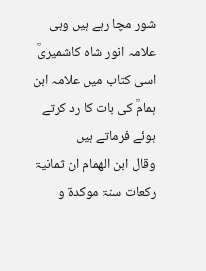شور مچا رہے ہیں وہی علامہ انور شاہ کاشمیریؒ اسی کتاب میں علامہ ابن ہمامؒ کی بات کا رد کرتے ہوئے فرماتے ہیں
وقال ابن الھمام ان ثمانیۃ رکعات سنۃ موکدۃ و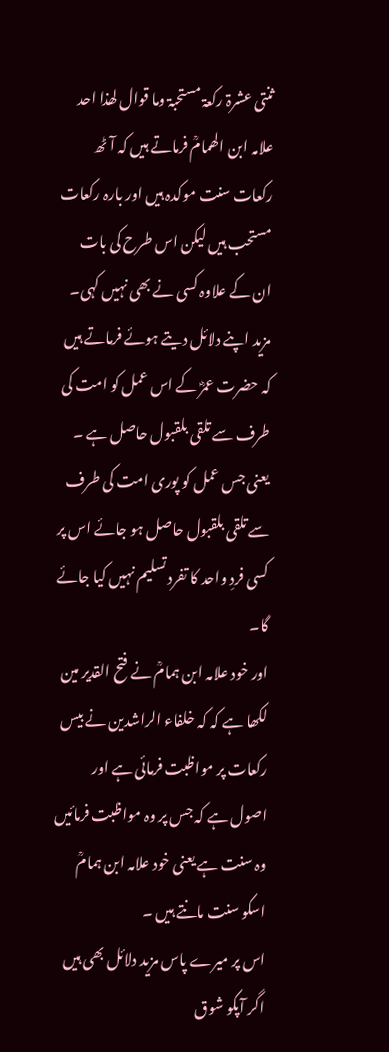ثنتی عشرۃ رکعۃ مستحبۃ وما قوال لھذا احد
علامہ ابن الھمامؒ فرماتے ہیں کہ آٹھ رکعات سنت موکدہ ہیں اور بارہ رکعات مستحب ہیں لیکن اس طرح کی بات ان کے علاوہ کسی نے بھی نہیں کہی۔
مزید اپنے دلائل دیتے ہوئے فرماتے ہیں
کہ حضرت عمرؓ کے اس عمل کو امت کی طرف سے تلقی بلقبول حاصل ہے ۔
یعنی جس عمل کو پوری امت کی طرف سے تلقی بلقبول حاصل ہو جائے اس پر کسی فردِ واحد کا تفرد تسلیم نہیں کیا جائے گا۔
اور خود علامہ ابن ہمامؒ نے فتح القدیر مین لکھا ہے کہ کہ خلفاء الراشدین نے بیس رکعات پر مواظبت فرمائی ہے اور اصول ہے کہ جس پر وہ مواظبت فرمائیں وہ سنت ہے یعنی خود علامہ ابن ہمامؒ اسکو سنت مانتے ہیں ۔
اس پر میرے پاس مزید دلائل بھی ہیں اگر آپکو شوق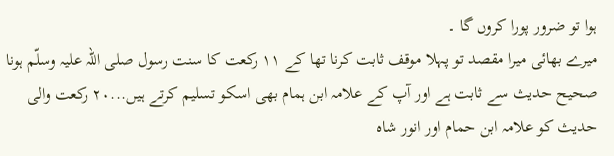ہوا تو ضرور پورا کروں گا ۔
میرے بھائی میرا مقصد تو پہلا موقف ثابت کرنا تھا کے ١١ رکعت کا سنت رسول صلی اللہ علیہ وسلّم ہونا صحیح حدیث سے ثابت ہے اور آپ کے علامہ ابن ہمام بھی اسکو تسلیم کرتے ہیں...٢٠ رکعت والی حدیث کو علامہ ابن حمام اور انور شاہ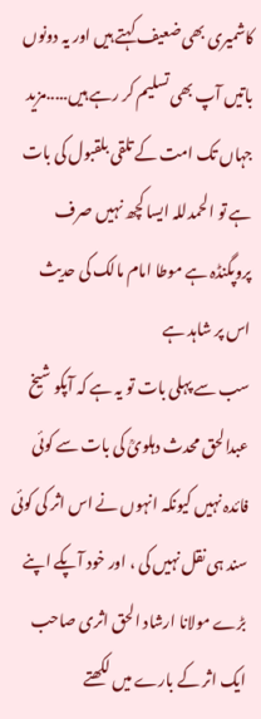کاشمیری بھی ضعیف کہتے ہیں اور یہ دونوں باتیں آپ بھی تسلیم کر رہے ہیں.....مزید جہاں تک امت کے تلقی بلقبول کی بات ہے تو الحمدللہ ایسا کچھ نہیں صرف پروپگنڈہ ہے موطا امام مالک کی حدیث اس پر شاہد ہے
سب سے پہلی بات تو یہ ہے کہ آپکو شیخ عبدالحق محدث دہلویؒ کی بات سے کوئی فائدہ نہیں کیونکہ انہوں نے اس اثر کی کوئی سند ہی نقل نہیں کی ، اور خود آپکے اپنے بڑے مولانا ارشاد الحق اثری صاحب ایک اثر کے بارے میں لکھتے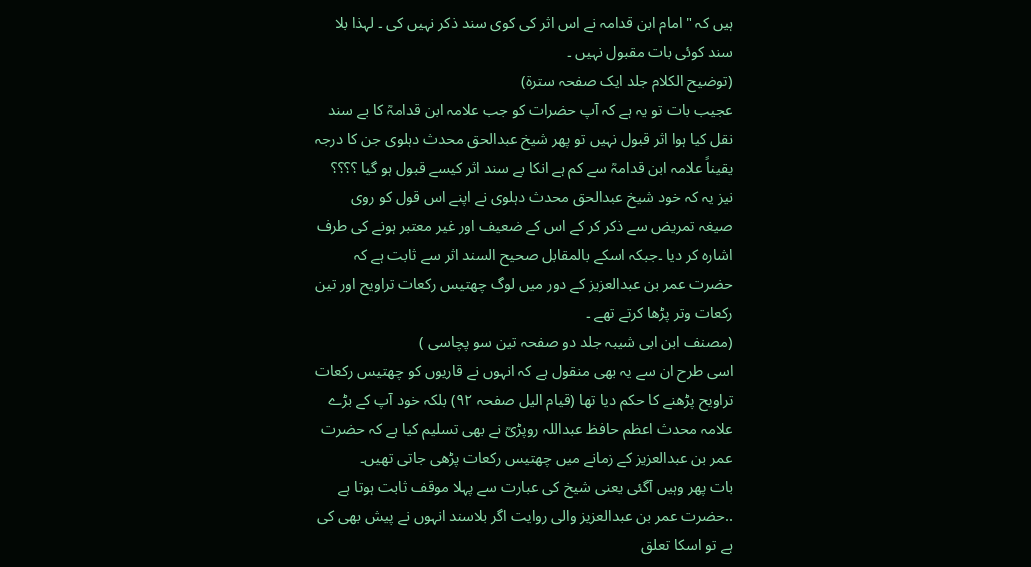ہیں کہ "امام ابن قدامہ نے اس اثر کی کوی سند ذکر نہیں کی ۔ لہذا بلا سند کوئی بات مقبول نہیں ۔
(توضیح الکلام جلد ایک صفحہ سترۃ)
عجیب بات تو یہ ہے کہ آپ حضرات کو جب علامہ ابن قدامہؒ کا بے سند نقل کیا ہوا اثر قبول نہیں تو پھر شیخ عبدالحق محدث دہلوی جن کا درجہ یقیناً علامہ ابن قدامہؒ سے کم ہے انکا بے سند اثر کیسے قبول ہو گیا ؟؟؟؟
نیز یہ کہ خود شیخ عبدالحق محدث دہلوی نے اپنے اس قول کو روی صیغہ تمریض سے ذکر کر کے اس کے ضعیف اور غیر معتبر ہونے کی طرف اشارہ کر دیا ۔جبکہ اسکے بالمقابل صحیح السند اثر سے ثابت ہے کہ حضرت عمر بن عبدالعزیز کے دور میں لوگ چھتیس رکعات تراویح اور تین رکعات وتر پڑھا کرتے تھے ۔
(مصنف ابن ابی شیبہ جلد دو صفحہ تین سو پچاسی )
اسی طرح ان سے یہ بھی منقول ہے کہ انہوں نے قاریوں کو چھتیس رکعات تراویح پڑھنے کا حکم دیا تھا (قیام الیل صفحہ ۹۲) بلکہ خود آپ کے بڑے علامہ محدث اعظم حافظ عبداللہ روپڑیؒ نے بھی تسلیم کیا ہے کہ حضرت عمر بن عبدالعزیز کے زمانے میں چھتیس رکعات پڑھی جاتی تھیں۔
بات پھر وہیں آگئی یعنی شیخ کی عبارت سے پہلا موقف ثابت ہوتا ہے ..حضرت عمر بن عبدالعزیز والی روایت اگر بلاسند انہوں نے پیش بھی کی ہے تو اسکا تعلق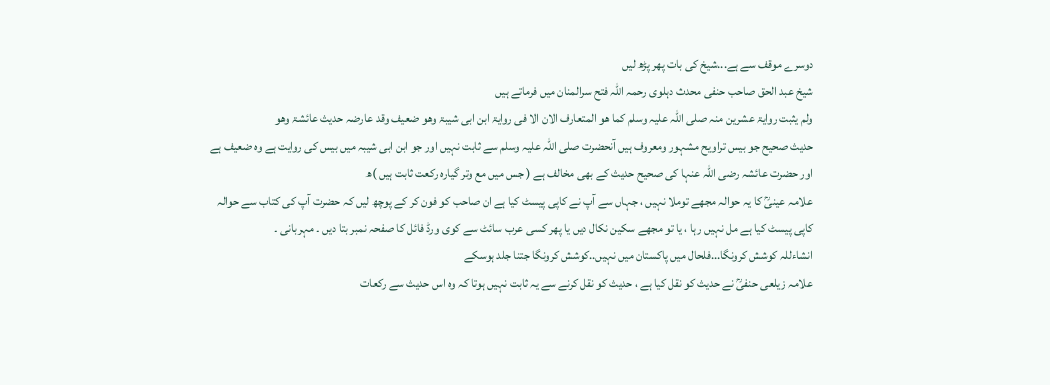دوسرے موقف سے ہے...شیخ کی بات پھر پڑھ لیں
شیخ عبد الحق صاحب حنفی محدث دہلوی رحمہ اللہ فتح سرالمنان میں فرماتے ہیں
ولم یثبت روایۃ عشرین منہ صلی اللہ علیہ وسلم کما ھو المتعارف الان الا فی روایۃ ابن ابی شیبۃ وھو ضعیف وقد عارضہ حدیث عائشۃ وھو
حدیث صحیح جو بیس تراویح مشہور ومعروف ہیں آنحضرت صلی اللہ علیہ وسلم سے ثابت نہیں اور جو ابن ابی شیبہ میں بیس کی روایت ہے وہ ضعیف ہے اور حضرت عائشہ رضی اللہ عنہا کی صحیح حدیث کے بھی مخالف ہے ( جس میں مع وتر گیارہ رکعت ثابت ہیں )ھ
علامہ عینیؒ کا یہ حوالہ مجھے توملا نہیں ، جہاں سے آپ نے کاپی پیسٹ کیا ہے ان صاحب کو فون کر کے پوچھ لیں کہ حضرت آپ کی کتاب سے حوالہ کاپی پیسٹ کیا ہے مل نہیں رہا ، یا تو مجھے سکین نکال دیں یا پھر کسی عرب سائٹ سے کوی ورڈ فائل کا صفحہ نمبر بتا دیں ۔ مہربانی ۔
انشاءللہ کوشش کرونگا...فلحال میں پاکستان میں نہیں..کوشش کرونگا جتنا جلد ہوسکے
علامہ زیلعی حنفیؒ نے حدیث کو نقل کیا ہے ، حدیث کو نقل کرنے سے یہ ثابت نہیں ہوتا کہ وہ اس حدیث سے رکعات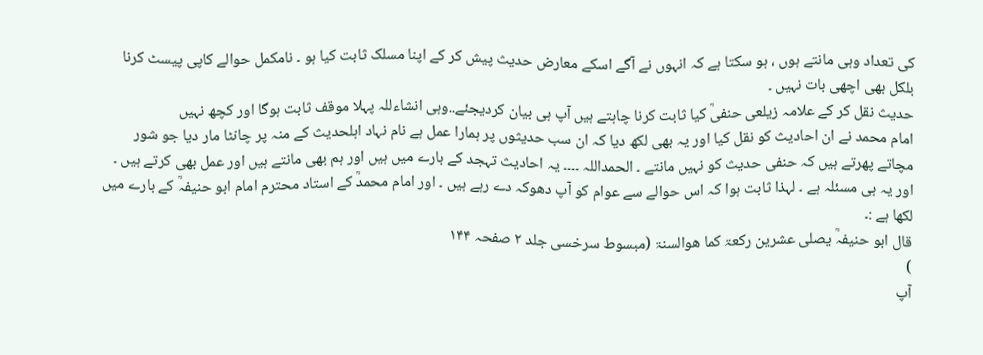کی تعداد وہی مانتے ہوں ، ہو سکتا ہے کہ انہوں نے آگے اسکے معارض حدیث پیش کر کے اپنا مسلک ثابت کیا ہو ۔ نامکمل حوالے کاپی پیسٹ کرنا بلکل بھی اچھی بات نہیں ۔
حدیث نقل کر کے علامہ زیلعی حنفیؒ کیا ثابت کرنا چاہتے ہیں آپ ہی بیان کردیجئے..وہی انشاءللہ پہلا موقف ثابت ہوگا اور کچھ نہیں
امام محمد نے ان احادیث کو نقل کیا اور یہ بھی لکھ دیا کہ ان سب حدیثوں پر ہمارا عمل ہے نام نہاد اہلحدیث کے منہ پر چانٹا مار دیا جو شور مچاتے پھرتے ہیں کہ حنفی حدیث کو نہیں مانتے ۔ الحمداللہ ۔۔۔۔ یہ احادیث تہجد کے بارے میں ہیں اور ہم بھی مانتے ہیں اور عمل بھی کرتے ہیں ۔ اور یہ ہی مسئلہ ہے ۔ لہذا ثابت ہوا کہ اس حوالے سے عوام کو آپ دھوکہ دے رہے ہیں ۔ اور امام محمدؒ کے استاد محترم امام ابو حنیفہؒ کے بارے میں لکھا ہے :۔
قال ابو حنیفہؒ یصلی عشرین رکعۃ کما ھوالسنۃ (مبسوط سرخسی جلد ۲ صفحہ ۱۴۴
)
آپ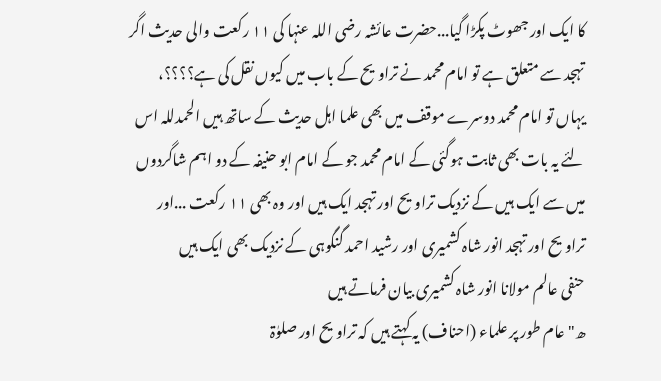کا ایک اور جھوٹ پکڑا گیا...حضرت عائشہ رضی اللہ عنہا کی ١١ رکعت والی حدیث اگر تہجد سے متعلق ہے تو امام محمد نے تراویح کے باب میں کیوں نقل کی ہے؟؟؟؟، یہاں تو امام محمد دوسرے موقف میں بھی علما اہل حدیث کے ساتھ ہیں الحمدللہ اس لئے یہ بات بھی ثابت ہوگئی کے امام محمد جو کے امام ابو حنیفہ کے دو اہم شاگردوں میں سے ایک ہیں کے نزدیک تراویح اور تہجد ایک ہیں اور وہ بھی ١١ رکعت ...اور تراویح اور تہجد انور شاہ کشمیری اور رشید احمد گنگوہی کے نزدیک بھی ایک ہیں
حنفی عالم مولانا انور شاہ کشمیری بیان فرماتے ہیں
ھ"عام طور پر علماء (احناف) یہ کہتے ہیں کہ تراویح اور صلوٰۃ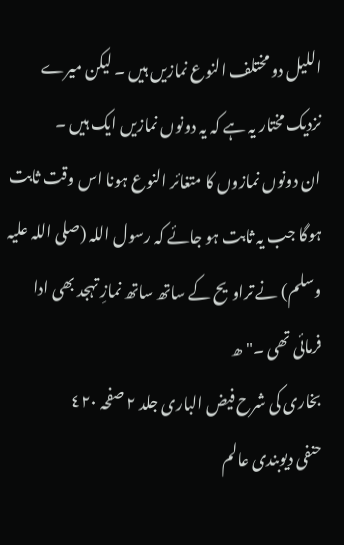اللیل دو مختلف النوع نمازیں ہیں ۔ لیکن میرے نزدیک مختار یہ ہے کہ یہ دونوں نمازیں ایک ہیں ۔
ان دونوں نمازوں کا متغائر النوع ہونا اس وقت ثابت ہوگا جب یہ ثابت ہو جائے کہ رسول اللہ (صلی اللہ علیہ وسلم) نے تراویح کے ساتھ ساتھ نمازِ تہجد بھی ادا فرمائی تھی ۔"ھ
بخاری کی شرح فیض الباری جلد ٢ صفحہ ٤٢٠
حنفی دیوبندی عالم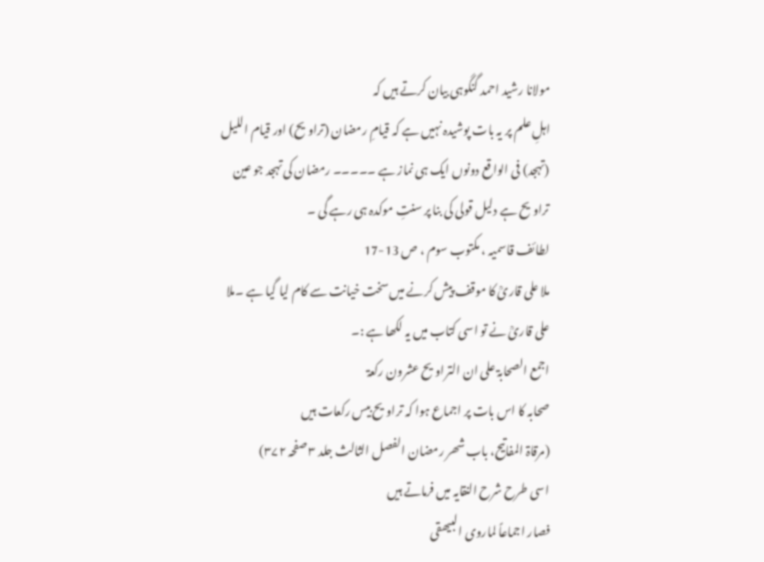مولانا رشید احمد گنگوہی بیان کرتے ہیں کہ
اہلِ علم پر یہ بات پوشیدہ نہیں ہے کہ قیامِ رمضان (تراویح) اور قیام اللیل (تہجد) فی الواقع دونوں ایک ہی نماز ہے ۔۔۔۔۔ رمضان کی تہجد جو عین تراویح ہے دلیل قولی کی بنا پر سنتِ موکدہ ہی رہے گی ۔
لطائف قاسمیہ ، مکتوب سوم ، ص 13-17
ملا علی قاریؒ کا موقف پیش کرنے میں سخت خیانت سے کام لیا گیا ہے ۔ملا علی قاریؒ نے تو اسی کتاب میں یہ لکھا ہے :۔
اجمع الصحابۃ علی ان التراویح عشرون رکعۃ
صحابہ کا اس بات پر اجماع ہوا کہ تراویح بیس رکعات ہیں
(مرقاۃ المفاتیح، باب شھر رمضان الفصل الثالث جلد ۳ صفحہ ۳۷۲)
اسی طرح شرح النقایہ میں فرماتے ہیں
فصار اجماعاً لماروی البیھقی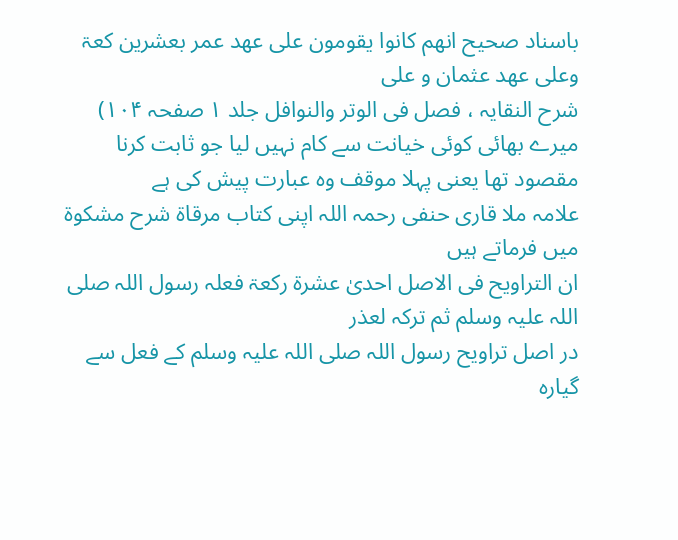باسناد صحیح انھم کانوا یقومون علی عھد عمر بعشرین کعۃ وعلی عھد عثمان و علی
شرح النقایہ ، فصل فی الوتر والنوافل جلد ۱ صفحہ ۱۰۴)
میرے بھائی کوئی خیانت سے کام نہیں لیا جو ثابت کرنا مقصود تھا یعنی پہلا موقف وہ عبارت پیش کی ہے
علامہ ملا قاری حنفی رحمہ اللہ اپنی کتاب مرقاۃ شرح مشکوۃ میں فرماتے ہیں
ان التراویح فی الاصل احدیٰ عشرۃ رکعۃ فعلہ رسول اللہ صلی اللہ علیہ وسلم ثم ترکہ لعذر
در اصل تراویح رسول اللہ صلی اللہ علیہ وسلم کے فعل سے گیارہ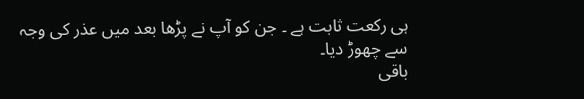ہی رکعت ثابت ہے ۔ جن کو آپ نے پڑھا بعد میں عذر کی وجہ سے چھوڑ دیا۔
باقی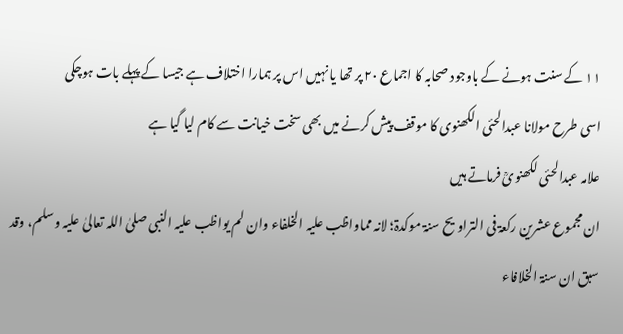١١ کے سنت ہونے کے باوجود صحابہ کا اجماع ٢٠ پر تھا یا نہیں اس پر ہمارا اختلاف ہے جیسا کے پہلے بات ہوچکی
اسی طرح مولانا عبدالحئی الکھنوی کا موقف پیش کرنے میں بھی سخت خیانت سے کام لیا گیا ہے
علامہ عبدالحئی لکھنویؒ فرماتے ہیں
ان مجموع عشرین رکعۃ فی التراویح سنۃ موکدۃ؛ لانہ مماواظب علیہ الخلفاء وان لم یواظب علیہ النبی صلیٰ اللہ تعالیٰ علیہ وسلم، وقد سبق ان سنۃ الخلافاء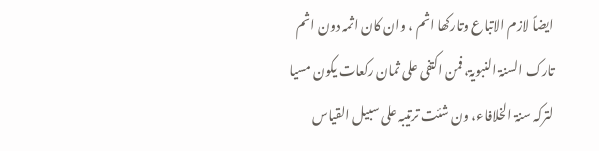ایضاً لازم الاتباع وتارکھا اثم ، وان کان اثمہ دون اثم تارک السنۃ النبویۃ، فمن اکتفی علی ثمان رکعات یکون مسیا لترکہ سنۃ الخلافاء، ون شئت ترتیبہ علی سبیل القیاس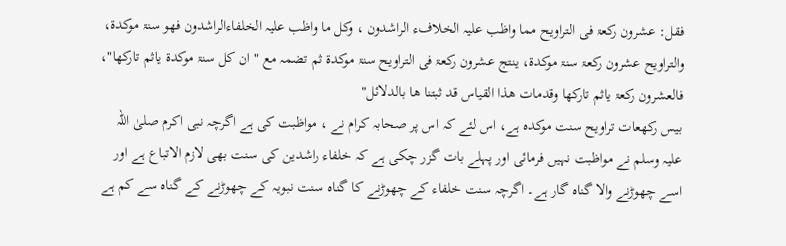فقل: عشرون رکعۃ فی التراویح مما واظب علیہ الخلافء الراشدون ، وکل ما واظب علیہ الخلفاءالراشدون فھو سنۃ موکدۃ، والتراویح عشرون رکعۃ سنۃ موکدۃ، ینتج عشرون رکعۃ فی التراویح سنۃ موکدۃ ثم تضمہ مع " ان کل سنۃ موکدۃ یاثم تارکھا"، فالعشرون رکعۃ یاثم تارکھا وقدمات ھذا القیاس قد ثبتنا ھا بالدلائل"
بیس رکھعات تراویح سنت موکدہ ہے، اس لئے کہ اس پر صحابہ کرام نے ، مواظبت کی ہے اگرچہ نبی اکرم صلیٰ اللہ علیہ وسلم نے مواظبت نہیں فرمائی اور پہلے بات گزر چکی ہے کہ خلفاء راشدین کی سنت بھی لازم الاتباع ہے اور اسے چھوڑنے والا گناہ گار ہے۔ اگرچہ سنت خلفاء کے چھوڑنے کا گناہ سنت نبویہ کے چھوڑنے کے گناہ سے کم ہے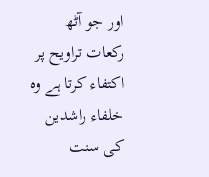اور جو آٹھ رکعات تراویح پر اکتفاء کرتا ہے وہ خلفاء راشدین کی سنت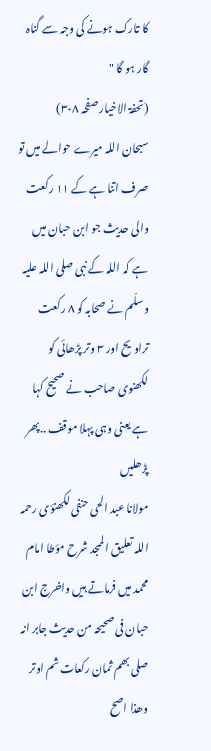کا تارک ہونے کی وجہ سے گناہ گار ہو گا "
(تحفۃ الاخیار صفحہ ۳۰۸)
سبحان اللہ میرے حوالے میں تو صرف اتنا ہے کے ١١ رکعت والی حدیث جو ابن حبان میں ہے کہ اللہ کے نبی صلی اللہ علیہ وسلّم نے صحابہ کو ٨ رکعت تراویح اور ٣ وتر پڑھائی کو لکھنوی صاحب نے صحیح کہا ہے یعنی وہی پہلا موقف ..پھر پڑھلیں
مولانا عبد الحی حنفی لکھنؤی رحمہ اللہ تعلیق الممجد شرح مؤطا امام محمد میں فرماتے ہیں واخرج ابن حبان فی صحیحہ من حدیث جابر انہ صلی بھم ثمان رکعات ثم اوتر وھذا اصح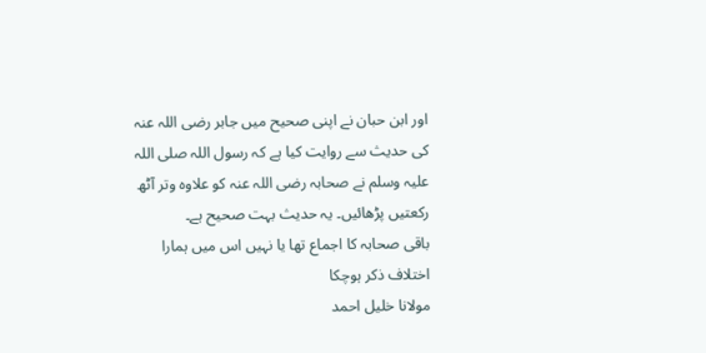اور ابن حبان نے اپنی صحیح میں جابر رضی اللہ عنہ کی حدیث سے روایت کیا ہے کہ رسول اللہ صلی اللہ علیہ وسلم نے صحابہ رضی اللہ عنہ کو علاوہ وتر آٹھ رکعتیں پڑھائیں۔ یہ حدیث بہت صحیح ہے۔
باقی صحابہ کا اجماع تھا یا نہیں اس میں ہمارا اختلاف ذکر ہوچکا
مولانا خلیل احمد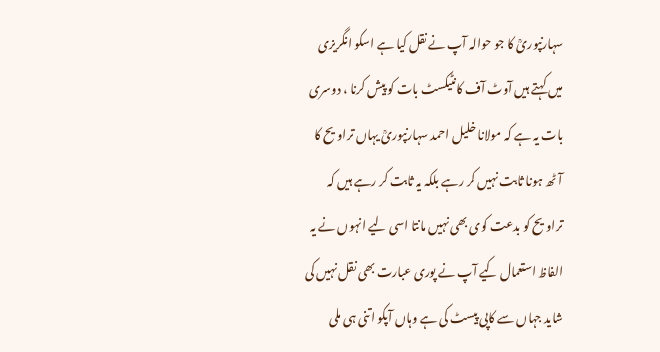سہارنپوریؒ کا جو حوالہ آپ نے نقل کیا ہے اسکو انگریزی میں کہتے ہیں آوٹ آف کانٹیکسٹ بات کو پیش کرنا ، دوسری بات یہ ہے کہ مولانا خلیل احمد سہارنپوریؒ یہاں تراویح کا آٹھ ہونا ثابت نہیں کر رہے بلکہ یہ ثابت کر رہے ہیں کہ تراویح کو بدعت کوی بھی نہیں مانتا اسی لیے انہوں نے یہ الفاظ استعمال کیے آپ نے پوری عبارت بھی نقل نہیں کی شاید جہاں سے کاپی پیسٹ کی ہے وہاں آپکو اتنی ہی ملی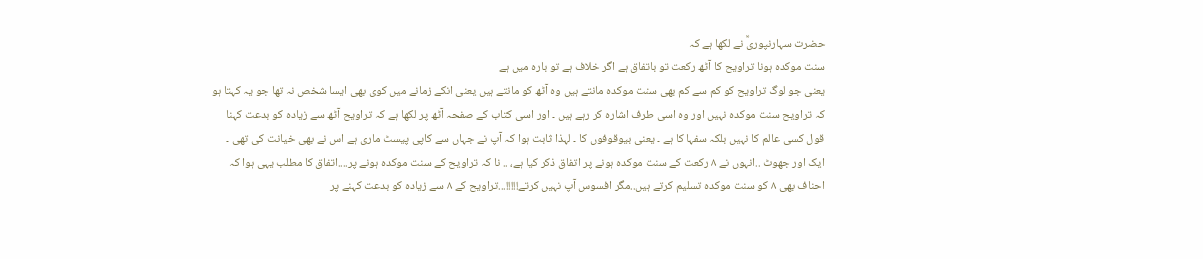حضرت سہارنپوریؒ نے لکھا ہے کہ
سنت موکدہ ہونا تراویح کا آٹھ رکعت تو باتفاق ہے اگر خلاف ہے تو بارہ میں ہے
یعنی جو لوگ تراویح کو کم سے کم بھی سنت موکدہ مانتے ہیں وہ آٹھ کو مانتے ہیں یعنی انکے زمانے میں کوی بھی ایسا شخص نہ تھا جو یہ کہتا ہو کہ تراویح سنت موکدہ نہیں اور وہ اسی طرف اشارہ کر رہے ہیں ۔ اور اسی کتاب کے صفحہ آٹھ پر لکھا ہے کہ تراویح آٹھ سے زیادہ کو بدعت کہنا قول کسی عالم کا نہیں بلکہ سفہا کا ہے ۔ یعنی بیوقوفوں کا ۔ لہذا ثابت ہوا کہ آپ نے جہاں سے کاپی پیسٹ ماری ہے اس نے بھی خیانت کی تھی ۔
ایک اور جھوٹ ..انہوں نے ٨ رکعت کے سنت موکدہ ہونے پر اتفاق ذکر کیا ہے، .. نا کہ تراویح کے سنت موکدہ ہونے پر....اتفاق کا مطلب یہی ہوا کہ احناف بھی ٨ کو سنت موکدہ تسلیم کرتے ہیں..مگر افسوس آپ نہیں کرتے!!!!!...تراویح کے ٨ سے زیادہ کو بدعت کہنے پر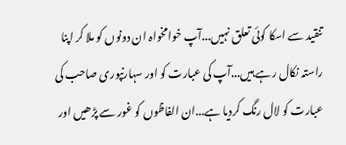تنقید سے اسکا کوئی تعلق نہیں...آپ خوامخواہ ان دونوں کو ملا کر اپنا راستہ نکال رہے ہیں...آپ کی عبارت کو اور سہارنپوری صاحب کی عبارت کو لال رنگ کردیا ہے...ان الفاظوں کو غور سے پڑھیں اور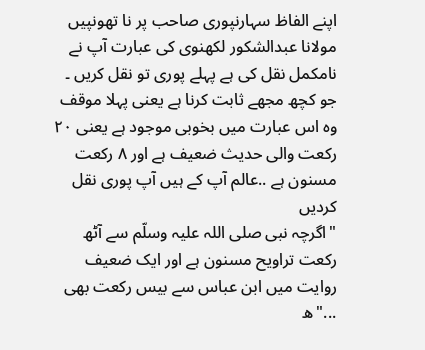اپنے الفاظ سہارنپوری صاحب پر نا تھونپیں
مولانا عبدالشکور لکھنوی کی عبارت آپ نے نامکمل نقل کی ہے پہلے پوری تو نقل کریں ۔
جو کچھ مجھے ثابت کرنا ہے یعنی پہلا موقف وہ اس عبارت میں بخوبی موجود ہے یعنی ٢٠ رکعت والی حدیث ضعیف ہے اور ٨ رکعت مسنون ہے ..عالم آپ کے ہیں آپ پوری نقل کردیں
"اگرچہ نبی صلی اللہ علیہ وسلّم سے آٹھ رکعت تراویح مسنون ہے اور ایک ضعیف روایت میں ابن عباس سے بیس رکعت بھی ..."ھ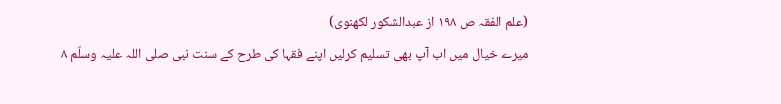(علم الفقہ ص ١٩٨ از عبدالشکور لکھنوی)
میرے خیال میں اب آپ بھی تسلیم کرلیں اپنے فقہا کی طرح کے سنت نبی صلی اللہ علیہ وسلّم ٨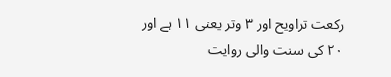رکعت تراویح اور ٣ وتر یعنی ١١ ہے اور ٢٠ کی سنت والی روایت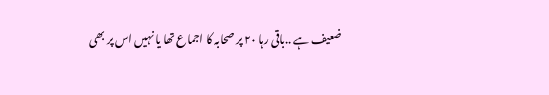ضعیف ہے ..باقی رہا ٢٠ پر صحابہ کا اجماع تھا یا نہیں اس پر بھی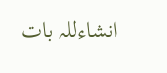انشاءللہ بات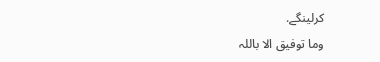کرلینگے.
وما توفیق الا باللہ